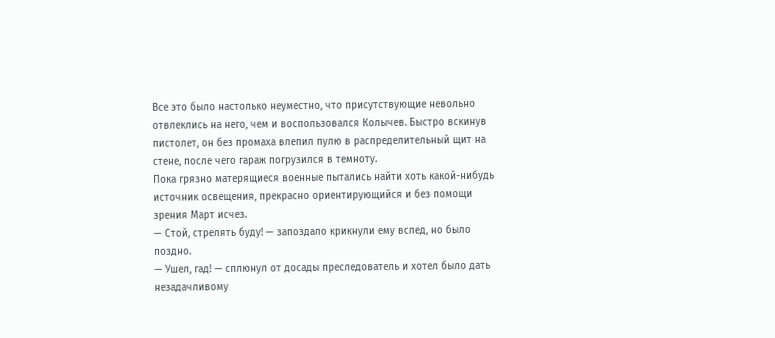Все это было настолько неуместно, что присутствующие невольно отвлеклись на него, чем и воспользовался Колычев. Быстро вскинув пистолет, он без промаха влепил пулю в распределительный щит на стене, после чего гараж погрузился в темноту.
Пока грязно матерящиеся военные пытались найти хоть какой-нибудь источник освещения, прекрасно ориентирующийся и без помощи зрения Март исчез.
— Стой, стрелять буду! — запоздало крикнули ему вслед, но было поздно.
— Ушел, гад! — сплюнул от досады преследователь и хотел было дать незадачливому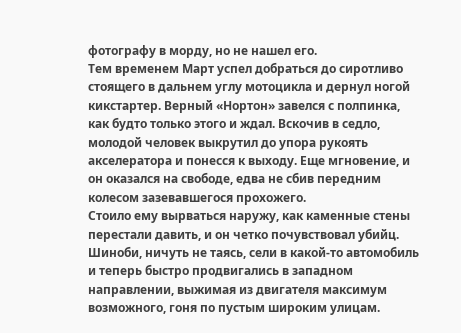фотографу в морду, но не нашел его.
Тем временем Март успел добраться до сиротливо стоящего в дальнем углу мотоцикла и дернул ногой кикстартер. Верный «Нортон» завелся с полпинка, как будто только этого и ждал. Вскочив в седло, молодой человек выкрутил до упора рукоять акселератора и понесся к выходу. Еще мгновение, и он оказался на свободе, едва не сбив передним колесом зазевавшегося прохожего.
Стоило ему вырваться наружу, как каменные стены перестали давить, и он четко почувствовал убийц. Шиноби, ничуть не таясь, сели в какой-то автомобиль и теперь быстро продвигались в западном направлении, выжимая из двигателя максимум возможного, гоня по пустым широким улицам.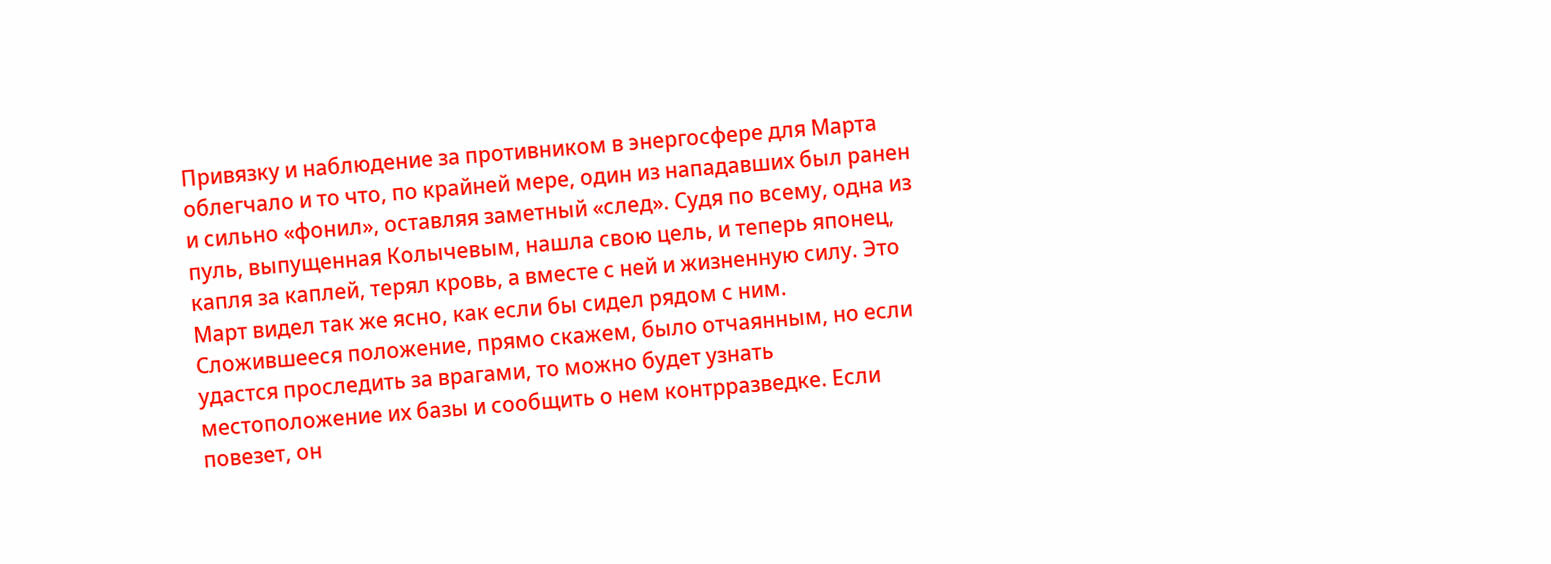Привязку и наблюдение за противником в энергосфере для Марта облегчало и то что, по крайней мере, один из нападавших был ранен и сильно «фонил», оставляя заметный «след». Судя по всему, одна из пуль, выпущенная Колычевым, нашла свою цель, и теперь японец, капля за каплей, терял кровь, а вместе с ней и жизненную силу. Это Март видел так же ясно, как если бы сидел рядом с ним.
Сложившееся положение, прямо скажем, было отчаянным, но если удастся проследить за врагами, то можно будет узнать местоположение их базы и сообщить о нем контрразведке. Если повезет, он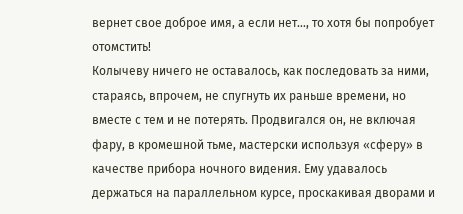вернет свое доброе имя, а если нет…, то хотя бы попробует отомстить!
Колычеву ничего не оставалось, как последовать за ними, стараясь, впрочем, не спугнуть их раньше времени, но вместе с тем и не потерять. Продвигался он, не включая фару, в кромешной тьме, мастерски используя «сферу» в качестве прибора ночного видения. Ему удавалось держаться на параллельном курсе, проскакивая дворами и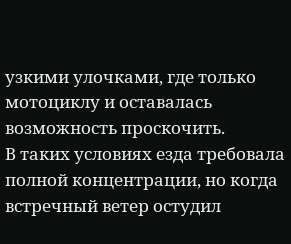узкими улочками, где только мотоциклу и оставалась возможность проскочить.
В таких условиях езда требовала полной концентрации, но когда встречный ветер остудил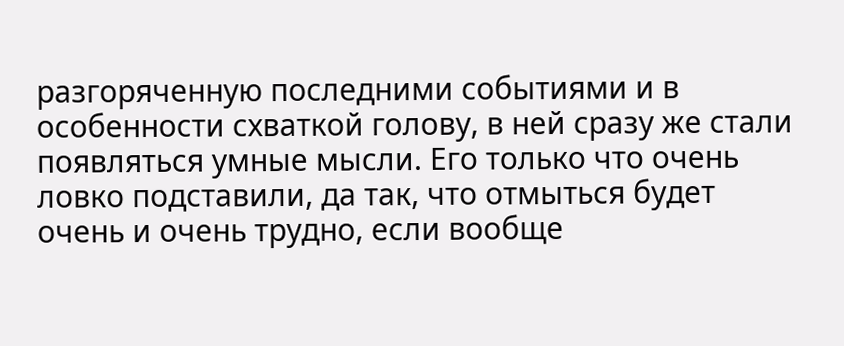разгоряченную последними событиями и в особенности схваткой голову, в ней сразу же стали появляться умные мысли. Его только что очень ловко подставили, да так, что отмыться будет очень и очень трудно, если вообще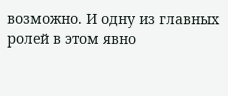возможно. И одну из главных ролей в этом явно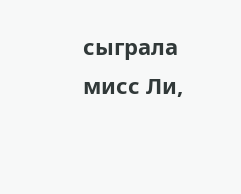сыграла мисс Ли,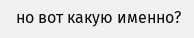но вот какую именно?